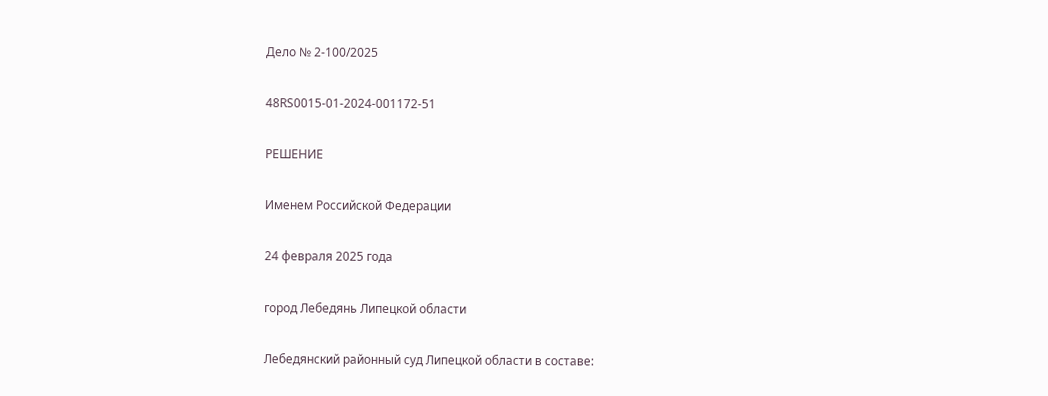Дело № 2-100/2025

48RS0015-01-2024-001172-51

РЕШЕНИЕ

Именем Российской Федерации

24 февраля 2025 года

город Лебедянь Липецкой области

Лебедянский районный суд Липецкой области в составе: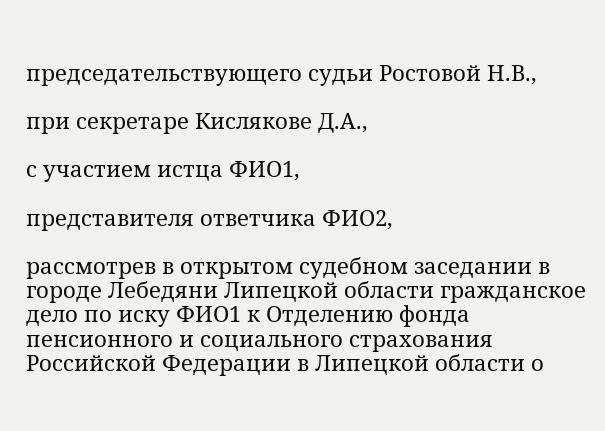председательствующего судьи Ростовой Н.В.,

при секретаре Кислякове Д.А.,

с участием истца ФИО1,

представителя ответчика ФИО2,

рассмотрев в открытом судебном заседании в городе Лебедяни Липецкой области гражданское дело по иску ФИО1 к Отделению фонда пенсионного и социального страхования Российской Федерации в Липецкой области о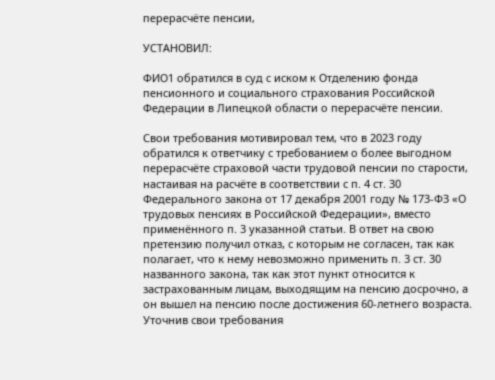перерасчёте пенсии,

УСТАНОВИЛ:

ФИО1 обратился в суд с иском к Отделению фонда пенсионного и социального страхования Российской Федерации в Липецкой области о перерасчёте пенсии.

Свои требования мотивировал тем, что в 2023 году обратился к ответчику с требованием о более выгодном перерасчёте страховой части трудовой пенсии по старости, настаивая на расчёте в соответствии с п. 4 ст. 30 Федерального закона от 17 декабря 2001 году № 173-ФЗ «О трудовых пенсиях в Российской Федерации», вместо применённого п. 3 указанной статьи. В ответ на свою претензию получил отказ, с которым не согласен, так как полагает, что к нему невозможно применить п. 3 ст. 30 названного закона, так как этот пункт относится к застрахованным лицам, выходящим на пенсию досрочно, а он вышел на пенсию после достижения 60-летнего возраста. Уточнив свои требования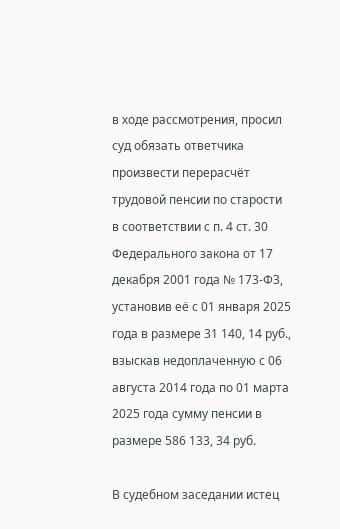в ходе рассмотрения, просил суд обязать ответчика произвести перерасчёт трудовой пенсии по старости в соответствии с п. 4 ст. 30 Федерального закона от 17 декабря 2001 года № 173-ФЗ, установив её с 01 января 2025 года в размере 31 140, 14 руб., взыскав недоплаченную с 06 августа 2014 года по 01 марта 2025 года сумму пенсии в размере 586 133, 34 руб.

В судебном заседании истец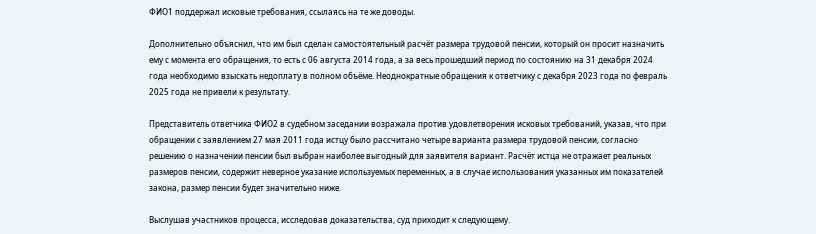ФИО1 поддержал исковые требования, ссылаясь на те же доводы.

Дополнительно объяснил, что им был сделан самостоятельный расчёт размера трудовой пенсии, который он просит назначить ему с момента его обращения, то есть с 06 августа 2014 года, а за весь прошедший период по состоянию на 31 декабря 2024 года необходимо взыскать недоплату в полном объёме. Неоднократные обращения к ответчику с декабря 2023 года по февраль 2025 года не привели к результату.

Представитель ответчика ФИО2 в судебном заседании возражала против удовлетворения исковых требований, указав, что при обращении с заявлением 27 мая 2011 года истцу было рассчитано четыре варианта размера трудовой пенсии, согласно решению о назначении пенсии был выбран наиболее выгодный для заявителя вариант. Расчёт истца не отражает реальных размеров пенсии, содержит неверное указание используемых переменных, а в случае использования указанных им показателей закона, размер пенсии будет значительно ниже.

Выслушав участников процесса, исследовав доказательства, суд приходит к следующему.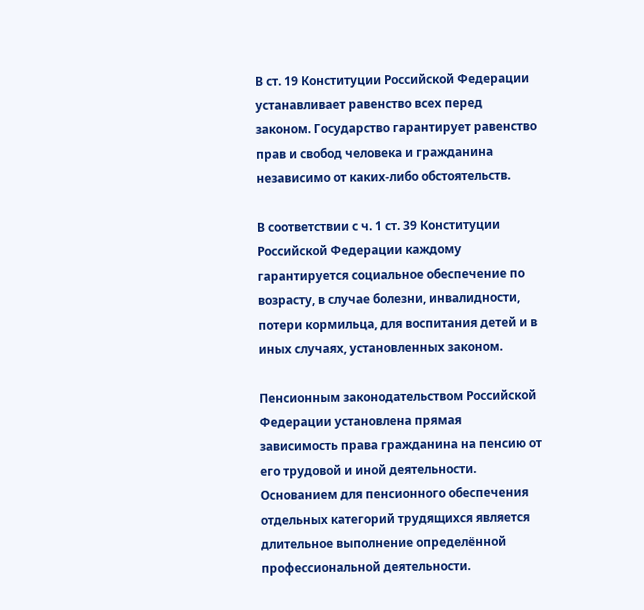В ст. 19 Конституции Российской Федерации устанавливает равенство всех перед законом. Государство гарантирует равенство прав и свобод человека и гражданина независимо от каких-либо обстоятельств.

В соответствии с ч. 1 ст. 39 Конституции Российской Федерации каждому гарантируется социальное обеспечение по возрасту, в случае болезни, инвалидности, потери кормильца, для воспитания детей и в иных случаях, установленных законом.

Пенсионным законодательством Российской Федерации установлена прямая зависимость права гражданина на пенсию от его трудовой и иной деятельности. Основанием для пенсионного обеспечения отдельных категорий трудящихся является длительное выполнение определённой профессиональной деятельности.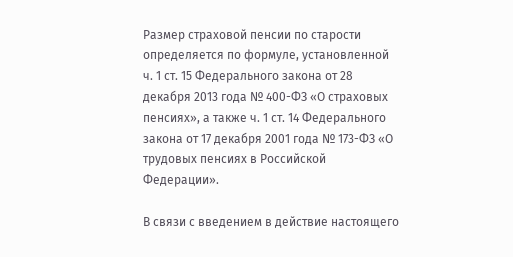Размер страховой пенсии по старости определяется по формуле, установленной ч. 1 ст. 15 Федерального закона от 28 декабря 2013 года № 400-ФЗ «О страховых пенсиях», а также ч. 1 ст. 14 Федерального закона от 17 декабря 2001 года № 173-ФЗ «О трудовых пенсиях в Российской Федерации».

В связи с введением в действие настоящего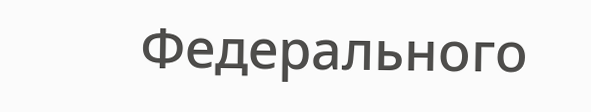Федерального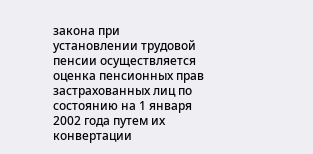закона при установлении трудовой пенсии осуществляется оценка пенсионных прав застрахованных лиц по состоянию на 1 января 2002 года путем их конвертации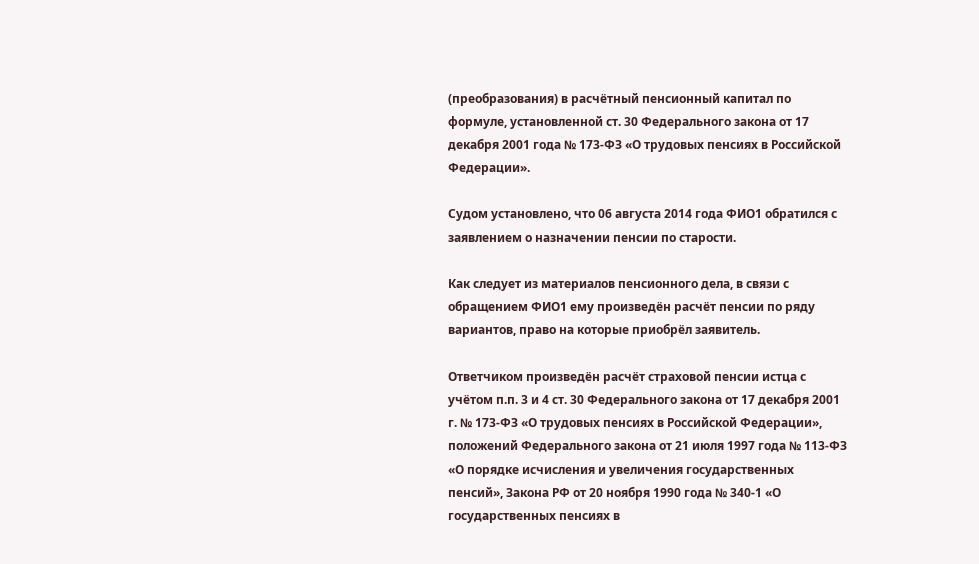(преобразования) в расчётный пенсионный капитал по формуле, установленной ст. 30 Федерального закона от 17 декабря 2001 года № 173-ФЗ «О трудовых пенсиях в Российской Федерации».

Судом установлено, что 06 августа 2014 года ФИО1 обратился с заявлением о назначении пенсии по старости.

Как следует из материалов пенсионного дела, в связи с обращением ФИО1 ему произведён расчёт пенсии по ряду вариантов, право на которые приобрёл заявитель.

Ответчиком произведён расчёт страховой пенсии истца с учётом п.п. 3 и 4 ст. 30 Федерального закона от 17 декабря 2001 г. № 173-ФЗ «О трудовых пенсиях в Российской Федерации», положений Федерального закона от 21 июля 1997 года № 113-ФЗ «О порядке исчисления и увеличения государственных пенсий», Закона РФ от 20 ноября 1990 года № 340-1 «О государственных пенсиях в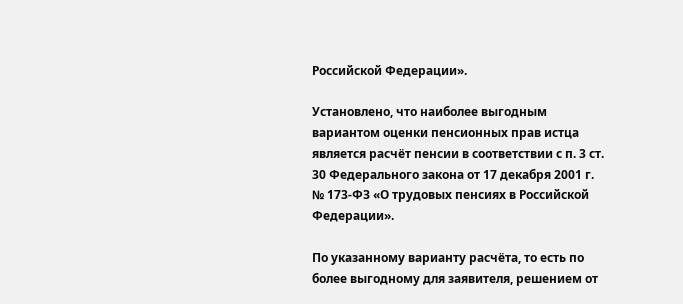Российской Федерации».

Установлено, что наиболее выгодным вариантом оценки пенсионных прав истца является расчёт пенсии в соответствии с п. 3 ст. 30 Федерального закона от 17 декабря 2001 г. № 173-ФЗ «О трудовых пенсиях в Российской Федерации».

По указанному варианту расчёта, то есть по более выгодному для заявителя, решением от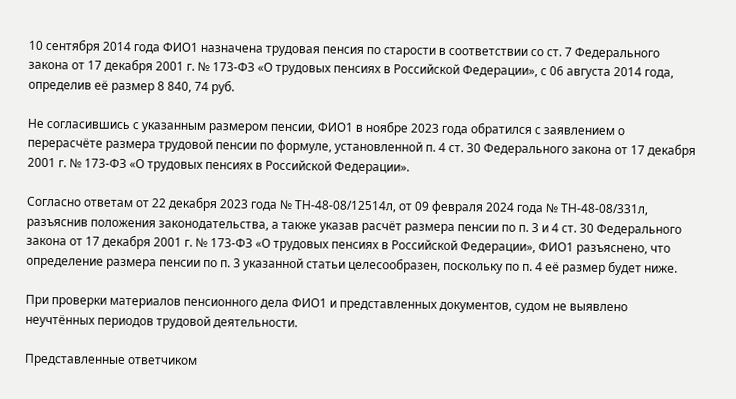10 сентября 2014 года ФИО1 назначена трудовая пенсия по старости в соответствии со ст. 7 Федерального закона от 17 декабря 2001 г. № 173-ФЗ «О трудовых пенсиях в Российской Федерации», с 06 августа 2014 года, определив её размер 8 840, 74 руб.

Не согласившись с указанным размером пенсии, ФИО1 в ноябре 2023 года обратился с заявлением о перерасчёте размера трудовой пенсии по формуле, установленной п. 4 ст. 30 Федерального закона от 17 декабря 2001 г. № 173-ФЗ «О трудовых пенсиях в Российской Федерации».

Согласно ответам от 22 декабря 2023 года № ТН-48-08/12514л, от 09 февраля 2024 года № ТН-48-08/331л, разъяснив положения законодательства, а также указав расчёт размера пенсии по п. 3 и 4 ст. 30 Федерального закона от 17 декабря 2001 г. № 173-ФЗ «О трудовых пенсиях в Российской Федерации», ФИО1 разъяснено, что определение размера пенсии по п. 3 указанной статьи целесообразен, поскольку по п. 4 её размер будет ниже.

При проверки материалов пенсионного дела ФИО1 и представленных документов, судом не выявлено неучтённых периодов трудовой деятельности.

Представленные ответчиком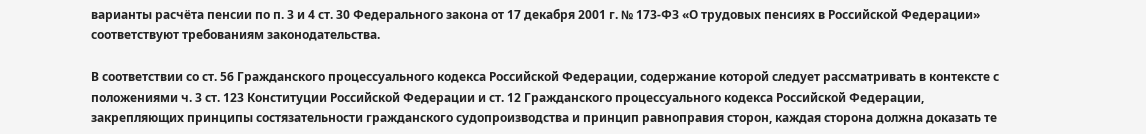варианты расчёта пенсии по п. 3 и 4 ст. 30 Федерального закона от 17 декабря 2001 г. № 173-ФЗ «О трудовых пенсиях в Российской Федерации» соответствуют требованиям законодательства.

В соответствии со ст. 56 Гражданского процессуального кодекса Российской Федерации, содержание которой следует рассматривать в контексте с положениями ч. 3 ст. 123 Конституции Российской Федерации и ст. 12 Гражданского процессуального кодекса Российской Федерации, закрепляющих принципы состязательности гражданского судопроизводства и принцип равноправия сторон, каждая сторона должна доказать те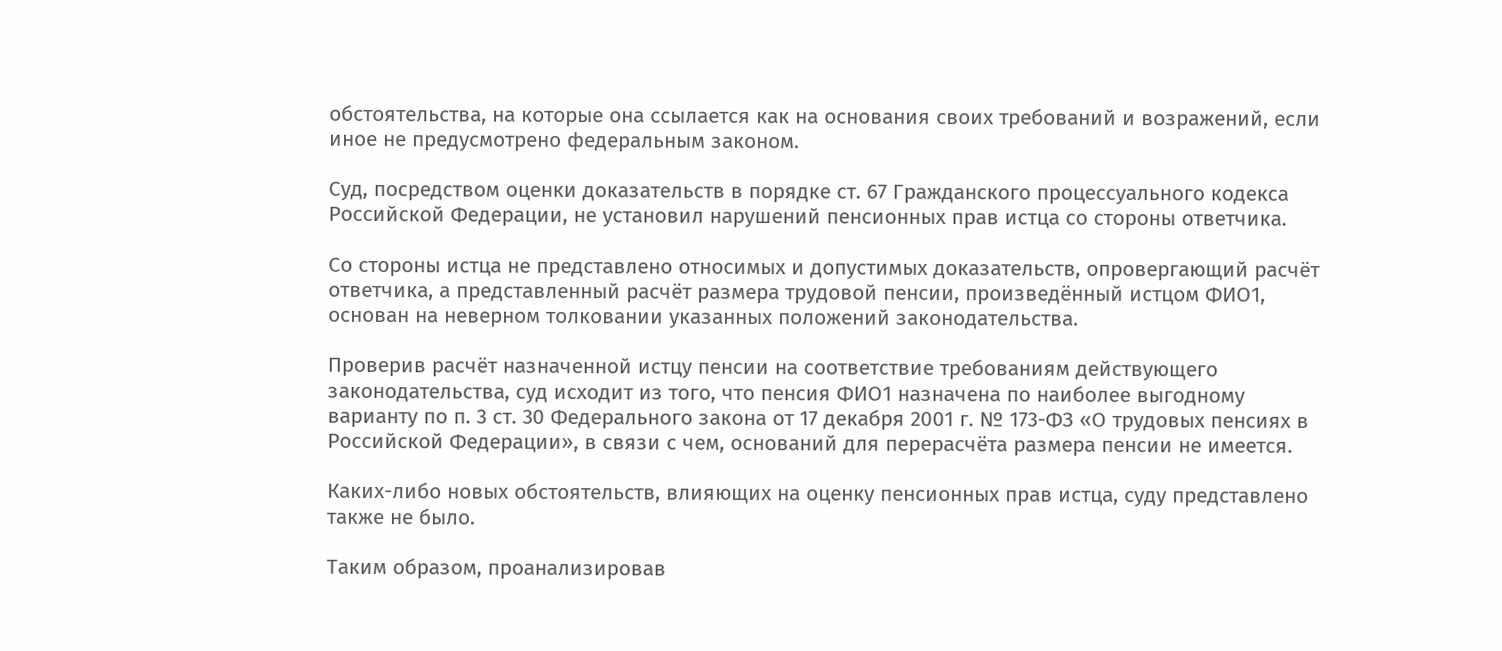обстоятельства, на которые она ссылается как на основания своих требований и возражений, если иное не предусмотрено федеральным законом.

Суд, посредством оценки доказательств в порядке ст. 67 Гражданского процессуального кодекса Российской Федерации, не установил нарушений пенсионных прав истца со стороны ответчика.

Со стороны истца не представлено относимых и допустимых доказательств, опровергающий расчёт ответчика, а представленный расчёт размера трудовой пенсии, произведённый истцом ФИО1, основан на неверном толковании указанных положений законодательства.

Проверив расчёт назначенной истцу пенсии на соответствие требованиям действующего законодательства, суд исходит из того, что пенсия ФИО1 назначена по наиболее выгодному варианту по п. 3 ст. 30 Федерального закона от 17 декабря 2001 г. № 173-ФЗ «О трудовых пенсиях в Российской Федерации», в связи с чем, оснований для перерасчёта размера пенсии не имеется.

Каких-либо новых обстоятельств, влияющих на оценку пенсионных прав истца, суду представлено также не было.

Таким образом, проанализировав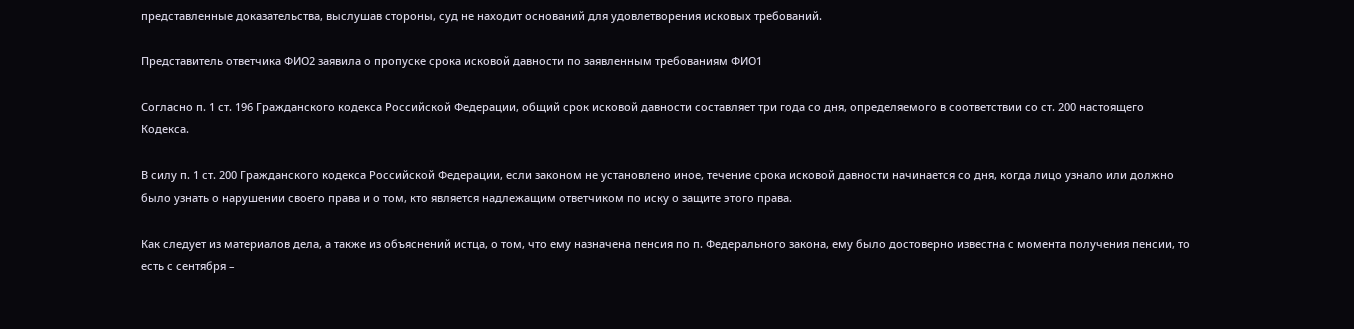представленные доказательства, выслушав стороны, суд не находит оснований для удовлетворения исковых требований.

Представитель ответчика ФИО2 заявила о пропуске срока исковой давности по заявленным требованиям ФИО1

Согласно п. 1 ст. 196 Гражданского кодекса Российской Федерации, общий срок исковой давности составляет три года со дня, определяемого в соответствии со ст. 200 настоящего Кодекса.

В силу п. 1 ст. 200 Гражданского кодекса Российской Федерации, если законом не установлено иное, течение срока исковой давности начинается со дня, когда лицо узнало или должно было узнать о нарушении своего права и о том, кто является надлежащим ответчиком по иску о защите этого права.

Как следует из материалов дела, а также из объяснений истца, о том, что ему назначена пенсия по п. Федерального закона, ему было достоверно известна с момента получения пенсии, то есть с сентября –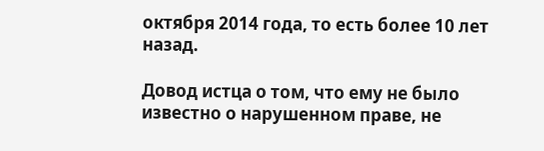октября 2014 года, то есть более 10 лет назад.

Довод истца о том, что ему не было известно о нарушенном праве, не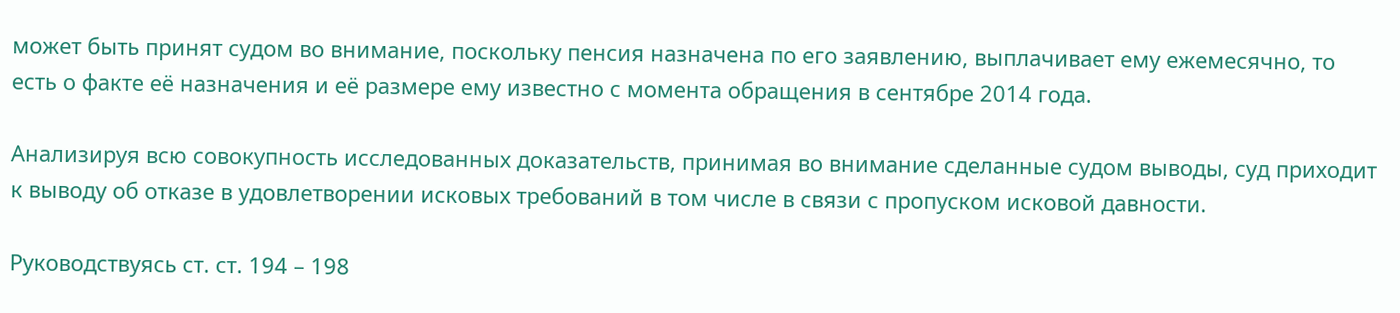может быть принят судом во внимание, поскольку пенсия назначена по его заявлению, выплачивает ему ежемесячно, то есть о факте её назначения и её размере ему известно с момента обращения в сентябре 2014 года.

Анализируя всю совокупность исследованных доказательств, принимая во внимание сделанные судом выводы, суд приходит к выводу об отказе в удовлетворении исковых требований в том числе в связи с пропуском исковой давности.

Руководствуясь ст. ст. 194 – 198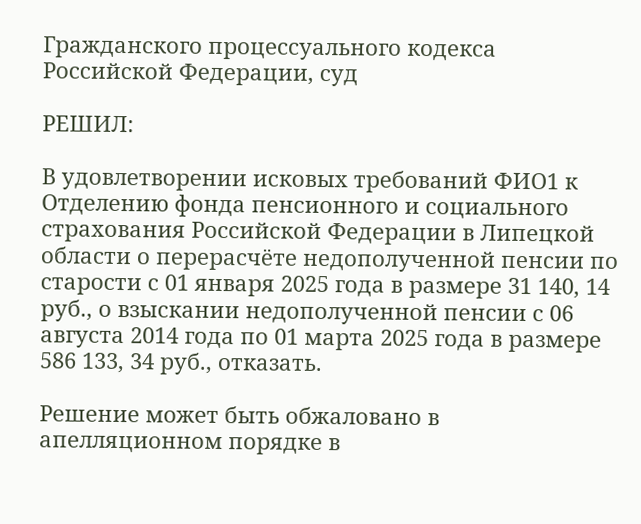Гражданского процессуального кодекса Российской Федерации, суд

РЕШИЛ:

В удовлетворении исковых требований ФИО1 к Отделению фонда пенсионного и социального страхования Российской Федерации в Липецкой области о перерасчёте недополученной пенсии по старости с 01 января 2025 года в размере 31 140, 14 руб., о взыскании недополученной пенсии с 06 августа 2014 года по 01 марта 2025 года в размере 586 133, 34 руб., отказать.

Решение может быть обжаловано в апелляционном порядке в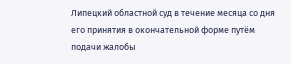Липецкий областной суд в течение месяца со дня его принятия в окончательной форме путём подачи жалобы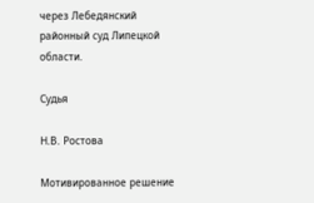через Лебедянский районный суд Липецкой области.

Судья

Н.В. Ростова

Мотивированное решение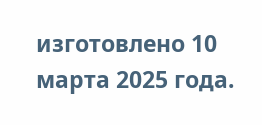изготовлено 10 марта 2025 года.